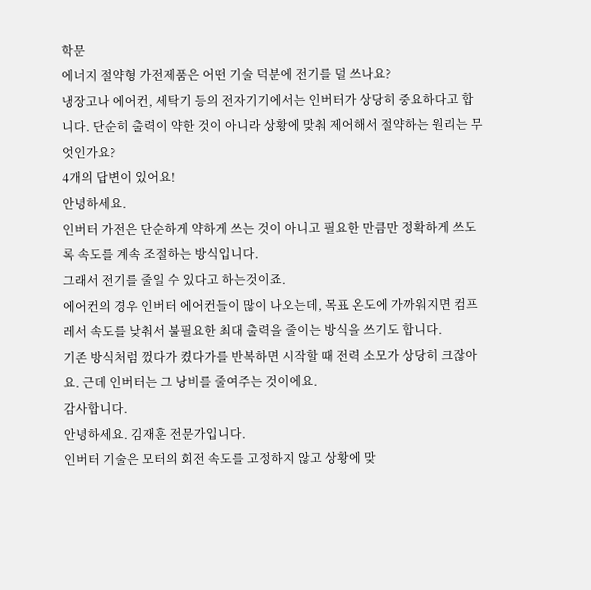학문
에너지 절약형 가전제품은 어떤 기술 덕분에 전기를 덜 쓰나요?
냉장고나 에어컨, 세탁기 등의 전자기기에서는 인버터가 상당히 중요하다고 합니다. 단순히 출력이 약한 것이 아니라 상황에 맞춰 제어해서 절약하는 원리는 무엇인가요?
4개의 답변이 있어요!
안녕하세요.
인버터 가전은 단순하게 약하게 쓰는 것이 아니고 필요한 만큼만 정확하게 쓰도록 속도를 계속 조절하는 방식입니다.
그래서 전기를 줄일 수 있다고 하는것이죠.
에어컨의 경우 인버터 에어컨들이 많이 나오는데, 목표 온도에 가까워지면 컴프레서 속도를 낮춰서 불필요한 최대 출력을 줄이는 방식을 쓰기도 합니다.
기존 방식처럼 껐다가 켰다가를 반복하면 시작할 때 전력 소모가 상당히 크잖아요. 근데 인버터는 그 낭비를 줄여주는 것이에요.
감사합니다.
안녕하세요. 김재훈 전문가입니다.
인버터 기술은 모터의 회전 속도를 고정하지 않고 상황에 맞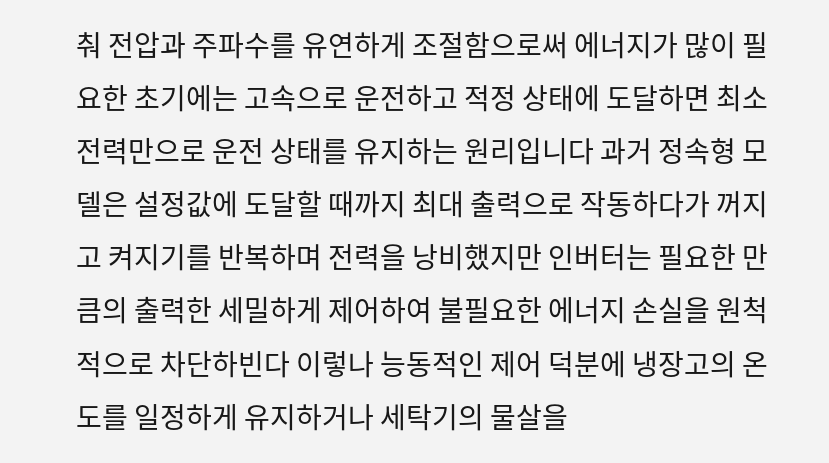춰 전압과 주파수를 유연하게 조절함으로써 에너지가 많이 필요한 초기에는 고속으로 운전하고 적정 상태에 도달하면 최소 전력만으로 운전 상태를 유지하는 원리입니다 과거 정속형 모델은 설정값에 도달할 때까지 최대 출력으로 작동하다가 꺼지고 켜지기를 반복하며 전력을 낭비했지만 인버터는 필요한 만큼의 출력한 세밀하게 제어하여 불필요한 에너지 손실을 원척적으로 차단하빈다 이렇나 능동적인 제어 덕분에 냉장고의 온도를 일정하게 유지하거나 세탁기의 물살을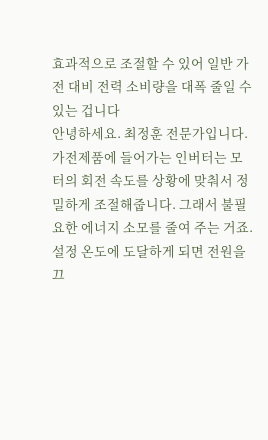효과적으로 조절할 수 있어 일반 가전 대비 전력 소비량을 대폭 줄일 수 있는 겁니다
안녕하세요. 최정훈 전문가입니다.
가전제품에 들어가는 인버터는 모터의 회전 속도를 상황에 맞춰서 정밀하게 조절해줍니다. 그래서 불필요한 에너지 소모를 줄여 주는 거죠. 설정 온도에 도달하게 되면 전원을 끄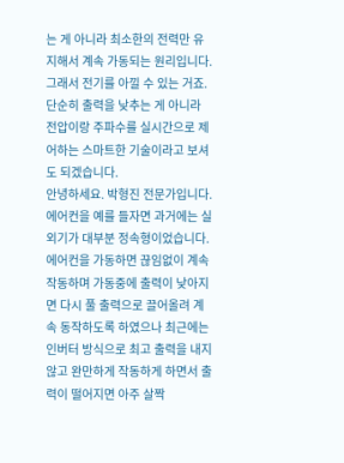는 게 아니라 최소한의 전력만 유지해서 계속 가동되는 원리입니다. 그래서 전기를 아낄 수 있는 거죠. 단순히 출력을 낮추는 게 아니라 전압이랑 주파수를 실시간으로 제어하는 스마트한 기술이라고 보셔도 되겠습니다.
안녕하세요. 박형진 전문가입니다.
에어컨을 예를 들자면 과거에는 실외기가 대부분 정속형이었습니다.
에어컨을 가동하면 끊임없이 계속 작동하며 가동중에 출력이 낮아지면 다시 풀 출력으로 끌어올려 계속 동작하도록 하였으나 최근에는 인버터 방식으로 최고 출력을 내지 않고 완만하게 작동하게 하면서 출력이 떨어지면 아주 살짝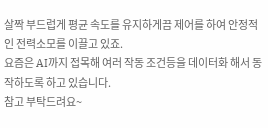살짝 부드럽게 평균 속도를 유지하게끔 제어를 하여 안정적인 전력소모를 이끌고 있죠.
요즘은 AI까지 접목해 여러 작동 조건등을 데이터화 해서 동작하도록 하고 있습니다.
참고 부탁드려요~